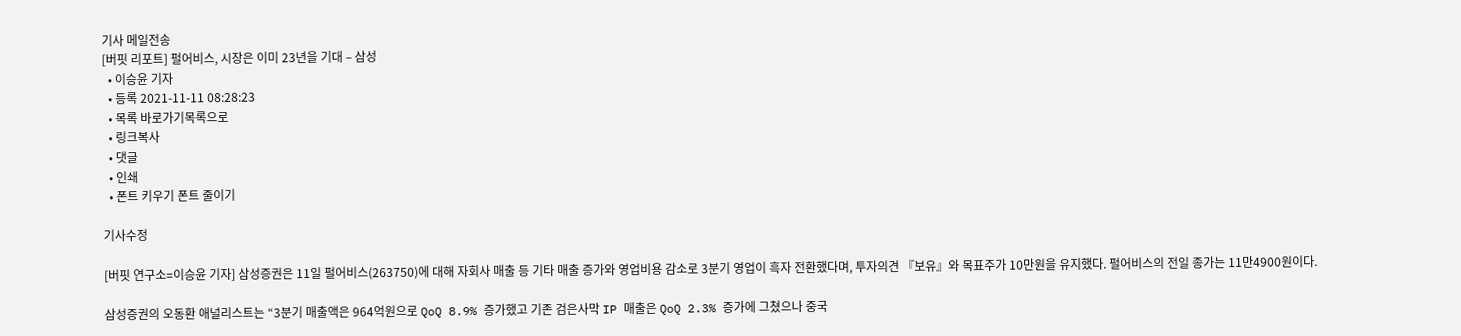기사 메일전송
[버핏 리포트] 펄어비스, 시장은 이미 23년을 기대 – 삼성
  • 이승윤 기자
  • 등록 2021-11-11 08:28:23
  • 목록 바로가기목록으로
  • 링크복사
  • 댓글
  • 인쇄
  • 폰트 키우기 폰트 줄이기

기사수정

[버핏 연구소=이승윤 기자] 삼성증권은 11일 펄어비스(263750)에 대해 자회사 매출 등 기타 매출 증가와 영업비용 감소로 3분기 영업이 흑자 전환했다며, 투자의견 『보유』와 목표주가 10만원을 유지했다. 펄어비스의 전일 종가는 11만4900원이다.

삼성증권의 오동환 애널리스트는 “3분기 매출액은 964억원으로 QoQ 8.9% 증가했고 기존 검은사막 IP 매출은 QoQ 2.3% 증가에 그쳤으나 중국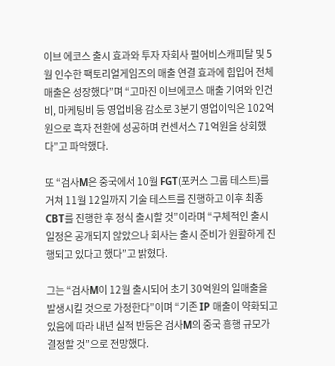이브 에코스 출시 효과와 투자 자회사 펄어비스캐피탈 및 5월 인수한 팩토리얼게임즈의 매출 연결 효과에 힘입어 전체 매출은 성장했다”며 “고마진 이브에코스 매출 기여와 인건비, 마케팅비 등 영업비용 감소로 3분기 영업이익은 102억원으로 흑자 전환에 성공하며 컨센서스 71억원을 상회했다”고 파악했다.

또 “검사M은 중국에서 10월 FGT(포커스 그룹 테스트)를 거쳐 11월 12일까지 기술 테스트를 진행하고 이후 최종 CBT를 진행한 후 정식 출시할 것”이라며 “구체적인 출시 일정은 공개되지 않았으나 회사는 출시 준비가 원활하게 진행되고 있다고 했다”고 밝혔다.

그는 “검사M이 12월 출시되어 초기 30억원의 일매출을 발생시킬 것으로 가정한다”이며 “기존 IP 매출이 약화되고 있음에 따라 내년 실적 반등은 검사M의 중국 흥행 규모가 결정할 것”으로 전망했다.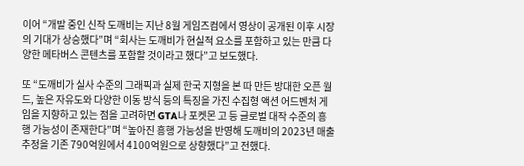이어 “개발 중인 신작 도깨비는 지난 8월 게임즈컴에서 영상이 공개된 이후 시장의 기대가 상승했다”며 “회사는 도깨비가 현실적 요소를 포함하고 있는 만큼 다양한 메타버스 콘텐츠를 포함할 것이라고 했다”고 보도했다.

또 “도깨비가 실사 수준의 그래픽과 실제 한국 지형을 본 따 만든 방대한 오픈 월드, 높은 자유도와 다양한 이동 방식 등의 특징을 가진 수집형 액션 어드벤처 게임을 지향하고 있는 점을 고려하면 GTA나 포켓몬 고 등 글로벌 대작 수준의 흥행 가능성이 존재한다”며 “높아진 흥행 가능성을 반영해 도깨비의 2023년 매출 추정을 기존 790억원에서 4100억원으로 상향했다”고 전했다.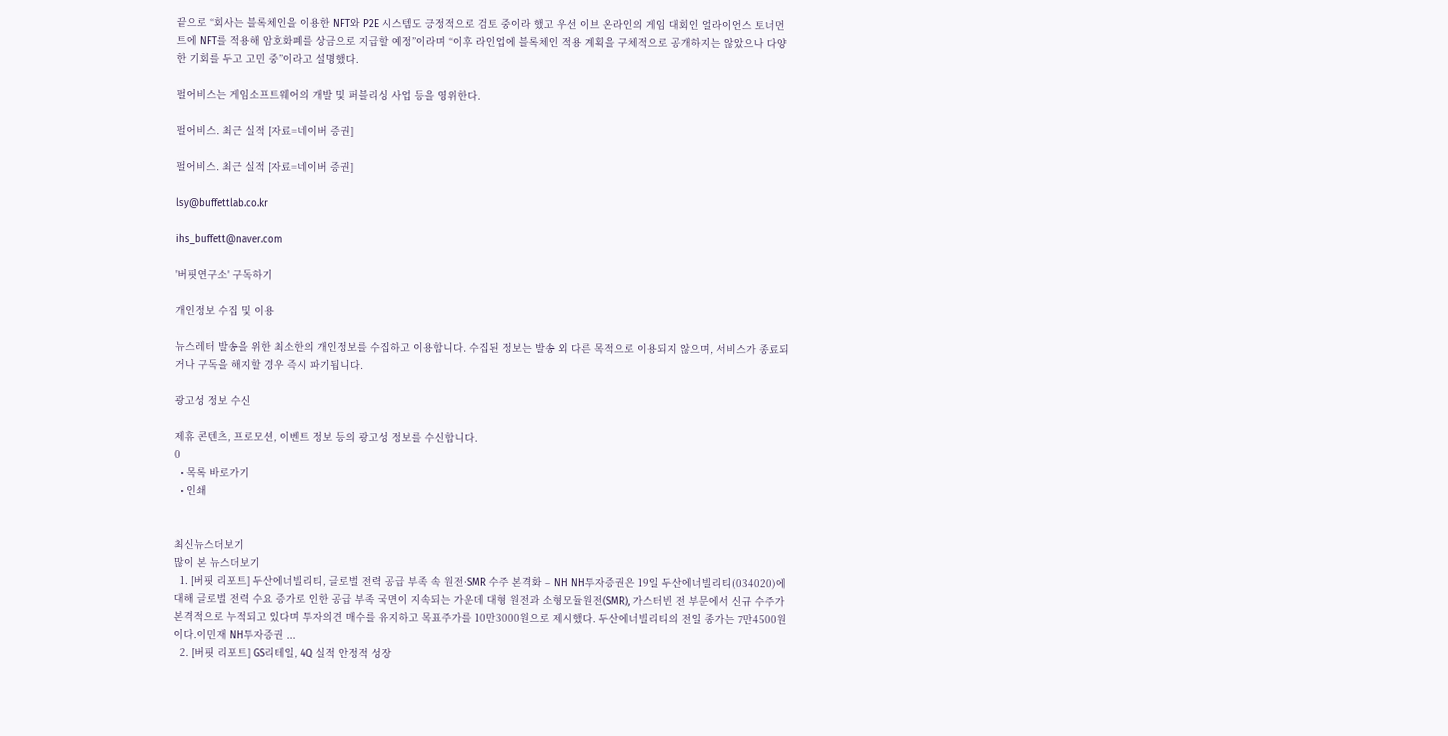끝으로 “회사는 블록체인을 이용한 NFT와 P2E 시스템도 긍정적으로 검토 중이라 했고 우선 이브 온라인의 게임 대회인 얼라이언스 토너먼트에 NFT를 적용해 암호화폐를 상금으로 지급할 예정”이라며 “이후 라인업에 블록체인 적용 계획을 구체적으로 공개하지는 않았으나 다양한 기회를 두고 고민 중”이라고 설명했다.

펄어비스는 게임소프트웨어의 개발 및 퍼블리싱 사업 등을 영위한다.

펄어비스. 최근 실적 [자료=네이버 증권]

펄어비스. 최근 실적 [자료=네이버 증권]

lsy@buffettlab.co.kr

ihs_buffett@naver.com

'버핏연구소' 구독하기

개인정보 수집 및 이용

뉴스레터 발송을 위한 최소한의 개인정보를 수집하고 이용합니다. 수집된 정보는 발송 외 다른 목적으로 이용되지 않으며, 서비스가 종료되거나 구독을 해지할 경우 즉시 파기됩니다.

광고성 정보 수신

제휴 콘텐츠, 프로모션, 이벤트 정보 등의 광고성 정보를 수신합니다.
0
  • 목록 바로가기
  • 인쇄


최신뉴스더보기
많이 본 뉴스더보기
  1. [버핏 리포트] 두산에너빌리티, 글로벌 전력 공급 부족 속 원전·SMR 수주 본격화 – NH NH투자증권은 19일 두산에너빌리티(034020)에 대해 글로벌 전력 수요 증가로 인한 공급 부족 국면이 지속되는 가운데 대형 원전과 소형모듈원전(SMR), 가스터빈 전 부문에서 신규 수주가 본격적으로 누적되고 있다며 투자의견 매수를 유지하고 목표주가를 10만3000원으로 제시했다. 두산에너빌리티의 전일 종가는 7만4500원이다.이민재 NH투자증권 ...
  2. [버핏 리포트] GS리테일, 4Q 실적 안정적 성장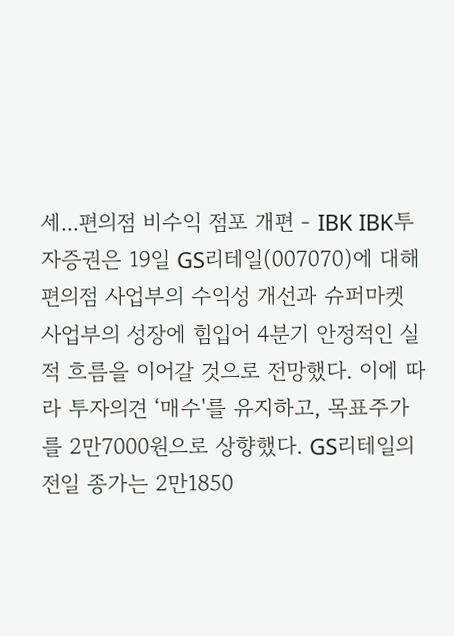세...편의점 비수익 점포 개편 - IBK IBK투자증권은 19일 GS리테일(007070)에 대해 편의점 사업부의 수익성 개선과 슈퍼마켓 사업부의 성장에 힘입어 4분기 안정적인 실적 흐름을 이어갈 것으로 전망했다. 이에 따라 투자의견 ‘매수'를 유지하고, 목표주가를 2만7000원으로 상향했다. GS리테일의 전일 종가는 2만1850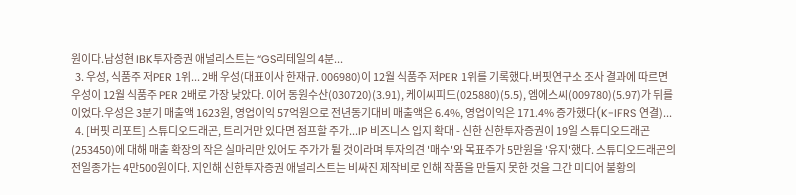원이다.남성현 IBK투자증권 애널리스트는 “GS리테일의 4분...
  3. 우성, 식품주 저PER 1위... 2배 우성(대표이사 한재규. 006980)이 12월 식품주 저PER 1위를 기록했다.버핏연구소 조사 결과에 따르면 우성이 12월 식품주 PER 2배로 가장 낮았다. 이어 동원수산(030720)(3.91), 케이씨피드(025880)(5.5), 엠에스씨(009780)(5.97)가 뒤를 이었다.우성은 3분기 매출액 1623원, 영업이익 57억원으로 전년동기대비 매출액은 6.4%, 영업이익은 171.4% 증가했다(K-IFRS 연결)...
  4. [버핏 리포트] 스튜디오드래곤, 트리거만 있다면 점프할 주가...IP 비즈니스 입지 확대 - 신한 신한투자증권이 19일 스튜디오드래곤(253450)에 대해 매출 확장의 작은 실마리만 있어도 주가가 튈 것이라며 투자의견 '매수'와 목표주가 5만원을 '유지'했다. 스튜디오드래곤의 전일종가는 4만500원이다. 지인해 신한투자증권 애널리스트는 비싸진 제작비로 인해 작품을 만들지 못한 것을 그간 미디어 불황의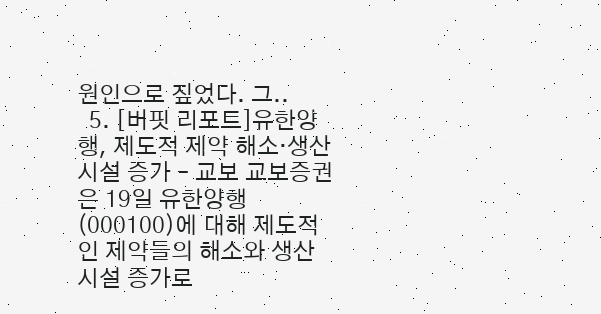원인으로 짚었다. 그..
  5. [버핏 리포트]유한양행, 제도적 제약 해소‧생산시설 증가 – 교보 교보증권은 19일 유한양행(000100)에 대해 제도적인 제약들의 해소와 생산시설 증가로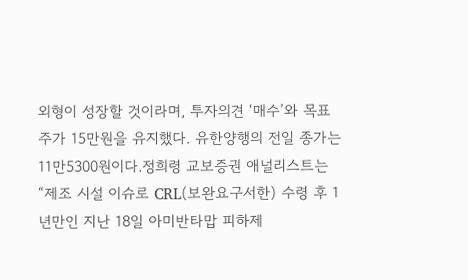외형이 성장할 것이라며, 투자의견 ‘매수’와 목표주가 15만원을 유지했다. 유한양행의 전일 종가는 11만5300원이다.정희령 교보증권 애널리스트는 “제조 시설 이슈로 CRL(보완요구서한) 수령 후 1년만인 지난 18일 아미반타맙 피하제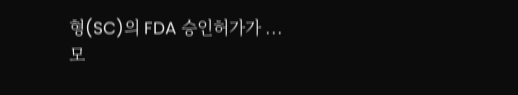형(SC)의 FDA 승인허가가 ...
모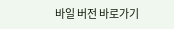바일 버전 바로가기